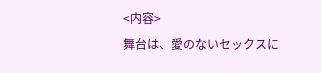<内容>
舞台は、愛のないセックスに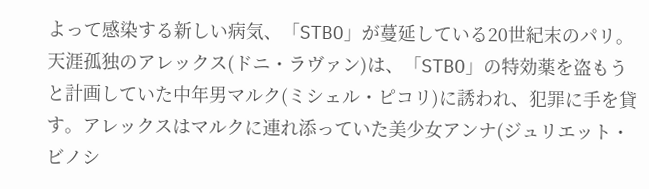よって感染する新しい病気、「STBO」が蔓延している20世紀末のパリ。天涯孤独のアレックス(ドニ・ラヴァン)は、「STBO」の特効薬を盗もうと計画していた中年男マルク(ミシェル・ピコリ)に誘われ、犯罪に手を貸す。アレックスはマルクに連れ添っていた美少女アンナ(ジュリエット・ビノシ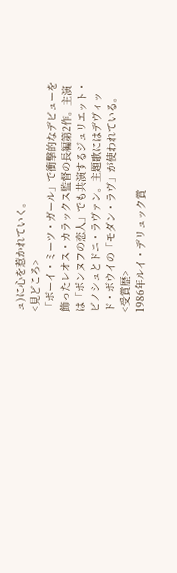ュ)に心を惹かれていく。
<見どころ>
「ボーイ・ミーツ・ガール」で衝撃的なデビューを飾ったレオス・カラックス監督の長編第2作。主演は「ポンヌフの恋人」でも共演するジュリエット・ビノシュとドニ・ラヴァン。主題歌にはデヴィッド・ボウイの「モダン・ラヴ」が使われている。
<受賞歴>
1986年ルイ・デリュック賞